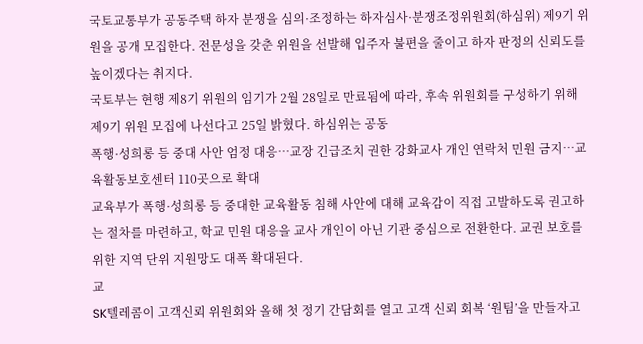국토교통부가 공동주택 하자 분쟁을 심의·조정하는 하자심사·분쟁조정위원회(하심위) 제9기 위원을 공개 모집한다. 전문성을 갖춘 위원을 선발해 입주자 불편을 줄이고 하자 판정의 신뢰도를 높이겠다는 취지다.
국토부는 현행 제8기 위원의 임기가 2월 28일로 만료됨에 따라, 후속 위원회를 구성하기 위해 제9기 위원 모집에 나선다고 25일 밝혔다. 하심위는 공동
폭행·성희롱 등 중대 사안 엄정 대응…교장 긴급조치 권한 강화교사 개인 연락처 민원 금지…교육활동보호센터 110곳으로 확대
교육부가 폭행·성희롱 등 중대한 교육활동 침해 사안에 대해 교육감이 직접 고발하도록 권고하는 절차를 마련하고, 학교 민원 대응을 교사 개인이 아닌 기관 중심으로 전환한다. 교권 보호를 위한 지역 단위 지원망도 대폭 확대된다.
교
SK텔레콤이 고객신뢰 위원회와 올해 첫 정기 간담회를 열고 고객 신뢰 회복 ‘원팀’을 만들자고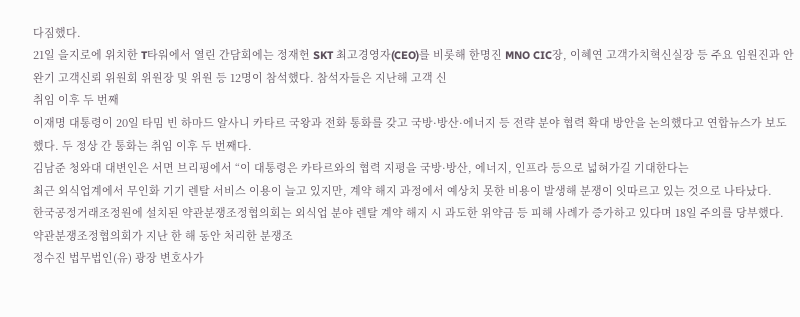다짐했다.
21일 을지로에 위치한 T타워에서 열린 간담회에는 정재헌 SKT 최고경영자(CEO)를 비롯해 한명진 MNO CIC장, 이혜연 고객가치혁신실장 등 주요 임원진과 안완기 고객신뢰 위원회 위원장 및 위원 등 12명이 참석했다. 참석자들은 지난해 고객 신
취임 이후 두 번째
이재명 대통령이 20일 타밈 빈 하마드 알사니 카타르 국왕과 전화 통화를 갖고 국방·방산·에너지 등 전략 분야 협력 확대 방안을 논의했다고 연합뉴스가 보도했다. 두 정상 간 통화는 취임 이후 두 번째다.
김남준 청와대 대변인은 서면 브리핑에서 “이 대통령은 카타르와의 협력 지평을 국방·방산, 에너지, 인프라 등으로 넓혀가길 기대한다는
최근 외식업계에서 무인화 기기 렌탈 서비스 이용이 늘고 있지만, 계약 해지 과정에서 예상치 못한 비용이 발생해 분쟁이 잇따르고 있는 것으로 나타났다.
한국공정거래조정원에 설치된 약관분쟁조정협의회는 외식업 분야 렌탈 계약 해지 시 과도한 위약금 등 피해 사례가 증가하고 있다며 18일 주의를 당부했다.
약관분쟁조정협의회가 지난 한 해 동안 처리한 분쟁조
정수진 법무법인(유) 광장 변호사가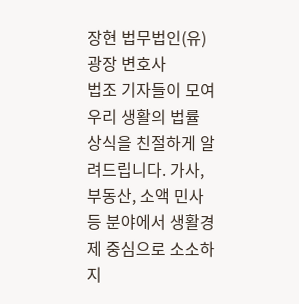장현 법무법인(유) 광장 변호사
법조 기자들이 모여 우리 생활의 법률 상식을 친절하게 알려드립니다. 가사, 부동산, 소액 민사 등 분야에서 생활경제 중심으로 소소하지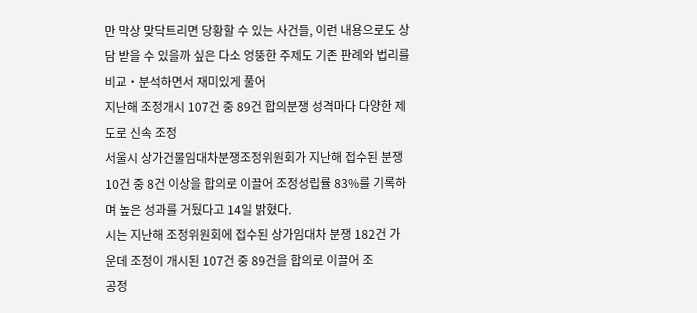만 막상 맞닥트리면 당황할 수 있는 사건들, 이런 내용으로도 상담 받을 수 있을까 싶은 다소 엉뚱한 주제도 기존 판례와 법리를 비교‧분석하면서 재미있게 풀어
지난해 조정개시 107건 중 89건 합의분쟁 성격마다 다양한 제도로 신속 조정
서울시 상가건물임대차분쟁조정위원회가 지난해 접수된 분쟁 10건 중 8건 이상을 합의로 이끌어 조정성립률 83%를 기록하며 높은 성과를 거뒀다고 14일 밝혔다.
시는 지난해 조정위원회에 접수된 상가임대차 분쟁 182건 가운데 조정이 개시된 107건 중 89건을 합의로 이끌어 조
공정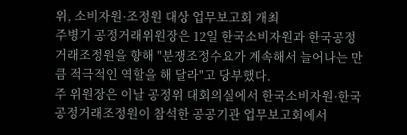위, 소비자원·조정원 대상 업무보고회 개최
주병기 공정거래위원장은 12일 한국소비자원과 한국공정거래조정원을 향해 "분쟁조정수요가 계속해서 늘어나는 만큼 적극적인 역할을 해 달라"고 당부했다.
주 위원장은 이날 공정위 대회의실에서 한국소비자원·한국공정거래조정원이 참석한 공공기관 업무보고회에서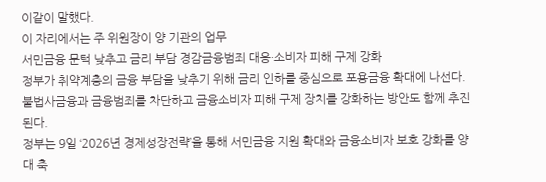이같이 말했다.
이 자리에서는 주 위원장이 양 기관의 업무
서민금융 문턱 낮추고 금리 부담 경감금융범죄 대응·소비자 피해 구제 강화
정부가 취약계층의 금융 부담을 낮추기 위해 금리 인하를 중심으로 포용금융 확대에 나선다. 불법사금융과 금융범죄를 차단하고 금융소비자 피해 구제 장치를 강화하는 방안도 함께 추진된다.
정부는 9일 ‘2026년 경제성장전략’을 통해 서민금융 지원 확대와 금융소비자 보호 강화를 양대 축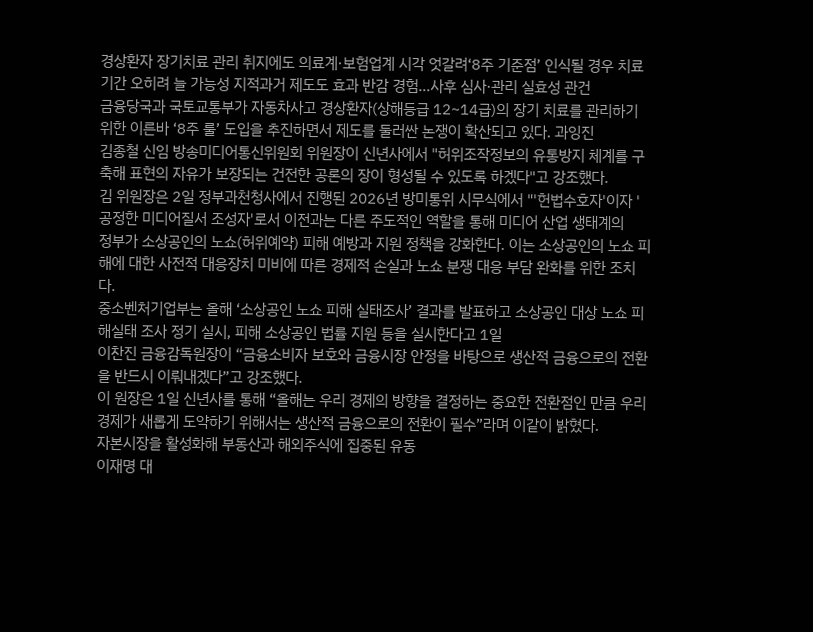경상환자 장기치료 관리 취지에도 의료계·보험업계 시각 엇갈려‘8주 기준점’ 인식될 경우 치료 기간 오히려 늘 가능성 지적과거 제도도 효과 반감 경험…사후 심사·관리 실효성 관건
금융당국과 국토교통부가 자동차사고 경상환자(상해등급 12~14급)의 장기 치료를 관리하기 위한 이른바 ‘8주 룰’ 도입을 추진하면서 제도를 둘러싼 논쟁이 확산되고 있다. 과잉진
김종철 신임 방송미디어통신위원회 위원장이 신년사에서 "허위조작정보의 유통방지 체계를 구축해 표현의 자유가 보장되는 건전한 공론의 장이 형성될 수 있도록 하겠다"고 강조했다.
김 위원장은 2일 정부과천청사에서 진행된 2026년 방미통위 시무식에서 "'헌법수호자'이자 '공정한 미디어질서 조성자'로서 이전과는 다른 주도적인 역할을 통해 미디어 산업 생태계의
정부가 소상공인의 노쇼(허위예약) 피해 예방과 지원 정책을 강화한다. 이는 소상공인의 노쇼 피해에 대한 사전적 대응장치 미비에 따른 경제적 손실과 노쇼 분쟁 대응 부담 완화를 위한 조치다.
중소벤처기업부는 올해 ‘소상공인 노쇼 피해 실태조사’ 결과를 발표하고 소상공인 대상 노쇼 피해실태 조사 정기 실시, 피해 소상공인 법률 지원 등을 실시한다고 1일
이찬진 금융감독원장이 “금융소비자 보호와 금융시장 안정을 바탕으로 생산적 금융으로의 전환을 반드시 이뤄내겠다”고 강조했다.
이 원장은 1일 신년사를 통해 “올해는 우리 경제의 방향을 결정하는 중요한 전환점인 만큼 우리 경제가 새롭게 도약하기 위해서는 생산적 금융으로의 전환이 필수”라며 이같이 밝혔다.
자본시장을 활성화해 부동산과 해외주식에 집중된 유동
이재명 대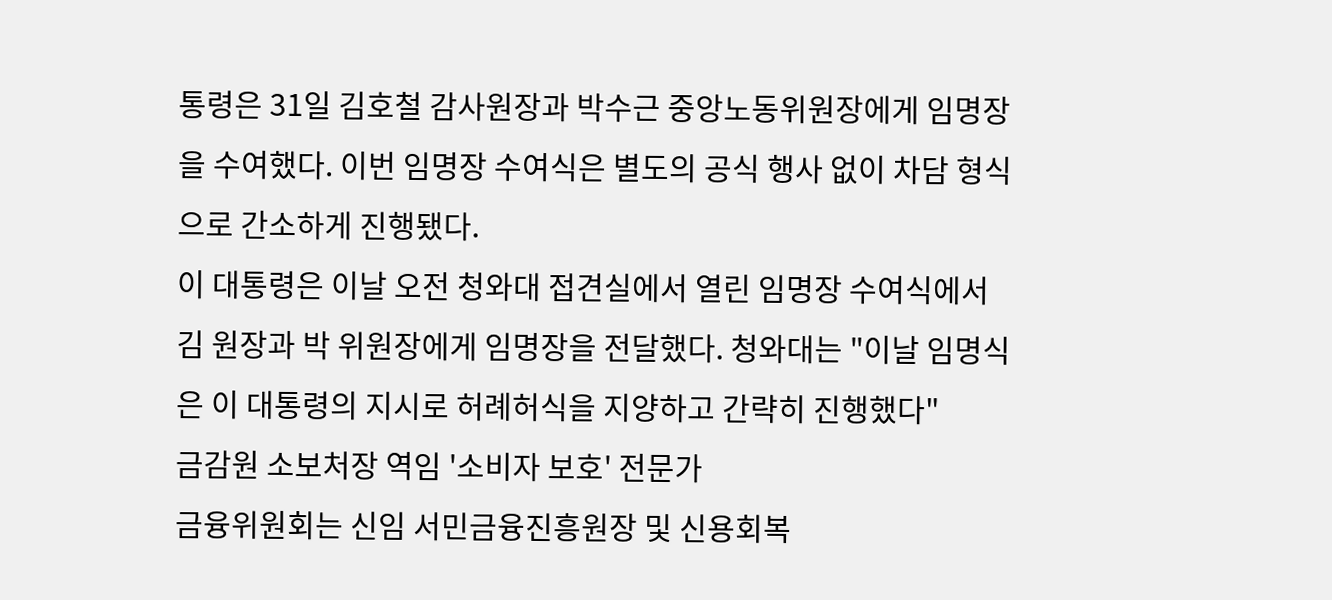통령은 31일 김호철 감사원장과 박수근 중앙노동위원장에게 임명장을 수여했다. 이번 임명장 수여식은 별도의 공식 행사 없이 차담 형식으로 간소하게 진행됐다.
이 대통령은 이날 오전 청와대 접견실에서 열린 임명장 수여식에서 김 원장과 박 위원장에게 임명장을 전달했다. 청와대는 "이날 임명식은 이 대통령의 지시로 허례허식을 지양하고 간략히 진행했다"
금감원 소보처장 역임 '소비자 보호' 전문가
금융위원회는 신임 서민금융진흥원장 및 신용회복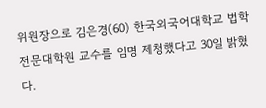위원장으로 김은경(60) 한국외국어대학교 법학전문대학원 교수를 임명 제청했다고 30일 밝혔다.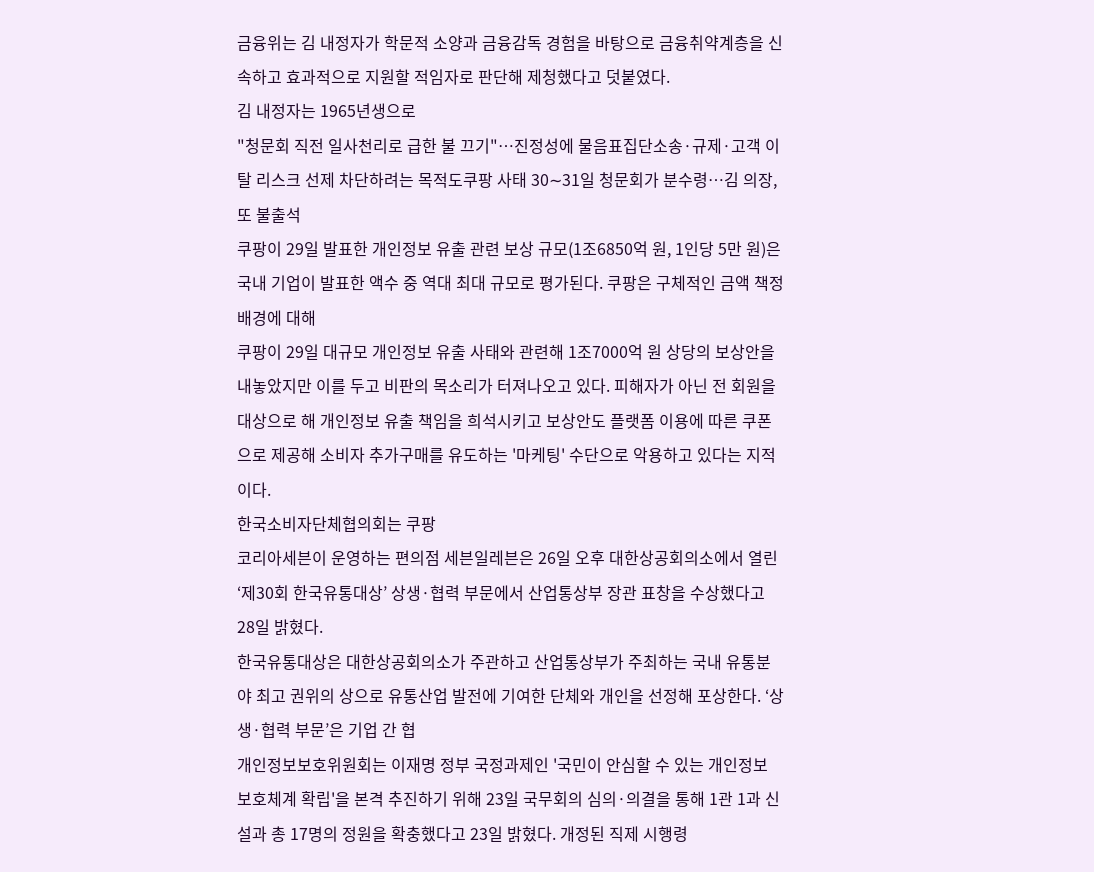금융위는 김 내정자가 학문적 소양과 금융감독 경험을 바탕으로 금융취약계층을 신속하고 효과적으로 지원할 적임자로 판단해 제청했다고 덧붙였다.
김 내정자는 1965년생으로
"청문회 직전 일사천리로 급한 불 끄기"…진정성에 물음표집단소송·규제·고객 이탈 리스크 선제 차단하려는 목적도쿠팡 사태 30∼31일 청문회가 분수령⋯김 의장, 또 불출석
쿠팡이 29일 발표한 개인정보 유출 관련 보상 규모(1조6850억 원, 1인당 5만 원)은 국내 기업이 발표한 액수 중 역대 최대 규모로 평가된다. 쿠팡은 구체적인 금액 책정 배경에 대해
쿠팡이 29일 대규모 개인정보 유출 사태와 관련해 1조7000억 원 상당의 보상안을 내놓았지만 이를 두고 비판의 목소리가 터져나오고 있다. 피해자가 아닌 전 회원을 대상으로 해 개인정보 유출 책임을 희석시키고 보상안도 플랫폼 이용에 따른 쿠폰으로 제공해 소비자 추가구매를 유도하는 '마케팅' 수단으로 악용하고 있다는 지적이다.
한국소비자단체협의회는 쿠팡
코리아세븐이 운영하는 편의점 세븐일레븐은 26일 오후 대한상공회의소에서 열린 ‘제30회 한국유통대상’ 상생·협력 부문에서 산업통상부 장관 표창을 수상했다고 28일 밝혔다.
한국유통대상은 대한상공회의소가 주관하고 산업통상부가 주최하는 국내 유통분야 최고 권위의 상으로 유통산업 발전에 기여한 단체와 개인을 선정해 포상한다. ‘상생·협력 부문’은 기업 간 협
개인정보보호위원회는 이재명 정부 국정과제인 '국민이 안심할 수 있는 개인정보 보호체계 확립'을 본격 추진하기 위해 23일 국무회의 심의·의결을 통해 1관 1과 신설과 총 17명의 정원을 확충했다고 23일 밝혔다. 개정된 직제 시행령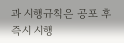과 시행규칙은 공포 후 즉시 시행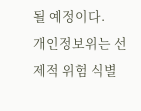될 예정이다.
개인정보위는 선제적 위험 식별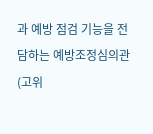과 예방 점검 기능을 전담하는 예방조정심의관(고위